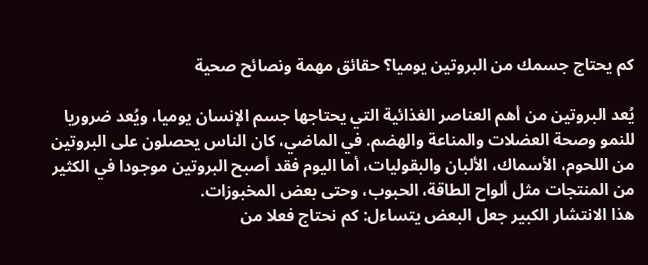كم يحتاج جسمك من البروتين يوميا؟ حقائق مهمة ونصائح صحية

يُعد البروتين من أهم العناصر الغذائية التي يحتاجها جسم الإنسان يوميا، ويُعد ضروريا للنمو وصحة العضلات والمناعة والهضم. في الماضي، كان الناس يحصلون على البروتين من اللحوم، الأسماك، الألبان والبقوليات، أما اليوم فقد أصبح البروتين موجودا في الكثير من المنتجات مثل ألواح الطاقة، الحبوب، وحتى بعض المخبوزات.
هذا الانتشار الكبير جعل البعض يتساءل: كم نحتاج فعلا من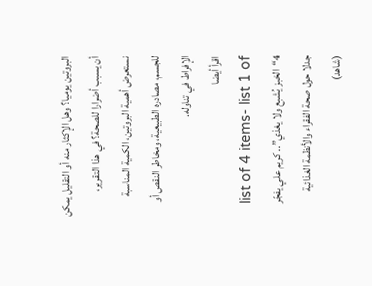البروتين يوميا؟ وهل الإكثار منه أو التقليل يمكن أن يسبب أضرارا للصحة؟ في هذا التقرير، نستعرض أهمية البروتين، الكمية المناسبة للجسم، مصادره الطبيعية، ومخاطر النقص أو الإفراط في تناوله.
اقرأ أيضا
list of 4 items- list 1 of 4“الخبز يُشبع ولا يغذي”.. كريم علي يفجّر جدلا حول صحة الفقراء والأنظمة الغذائية (شاهد)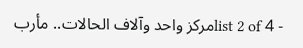- list 2 of 4مركز واحد وآلاف الحالات.. مأرب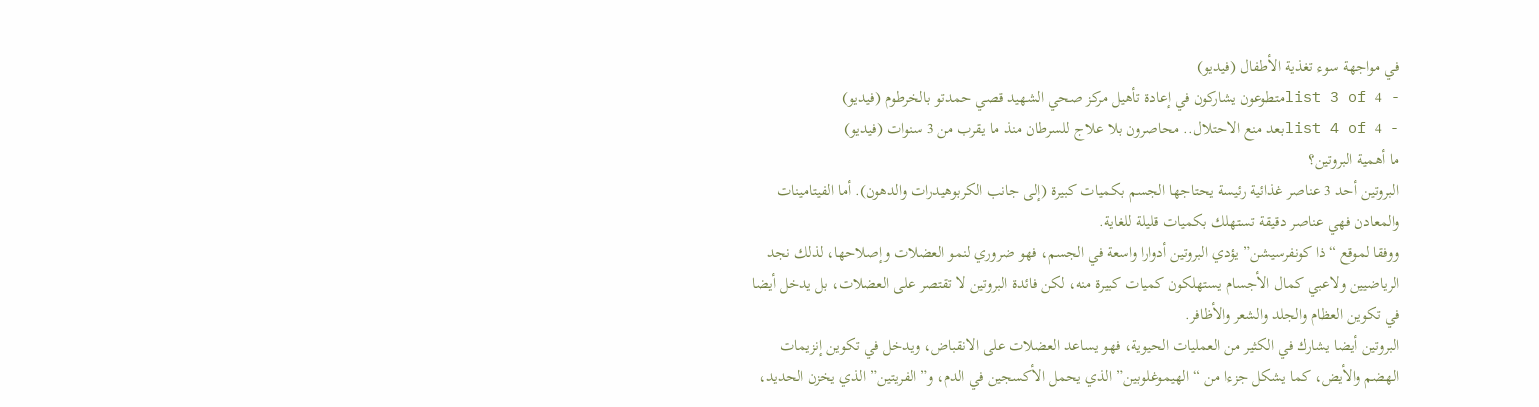في مواجهة سوء تغذية الأطفال (فيديو)
- list 3 of 4متطوعون يشاركون في إعادة تأهيل مركز صحي الشهيد قصي حمدتو بالخرطوم (فيديو)
- list 4 of 4بعد منع الاحتلال.. محاصرون بلا علاج للسرطان منذ ما يقرب من 3 سنوات (فيديو)
ما أهمية البروتين؟
البروتين أحد 3 عناصر غذائية رئيسة يحتاجها الجسم بكميات كبيرة (إلى جانب الكربوهيدرات والدهون). أما الفيتامينات والمعادن فهي عناصر دقيقة تستهلك بكميات قليلة للغاية.
ووفقا لموقع “ذا كونفرسيشن” يؤدي البروتين أدوارا واسعة في الجسم، فهو ضروري لنمو العضلات وإصلاحها، لذلك نجد الرياضيين ولاعبي كمال الأجسام يستهلكون كميات كبيرة منه، لكن فائدة البروتين لا تقتصر على العضلات، بل يدخل أيضا في تكوين العظام والجلد والشعر والأظافر.
البروتين أيضا يشارك في الكثير من العمليات الحيوية، فهو يساعد العضلات على الانقباض، ويدخل في تكوين إنزيمات الهضم والأيض، كما يشكل جزءا من “الهيموغلوبين” الذي يحمل الأكسجين في الدم، و”الفريتين” الذي يخزن الحديد،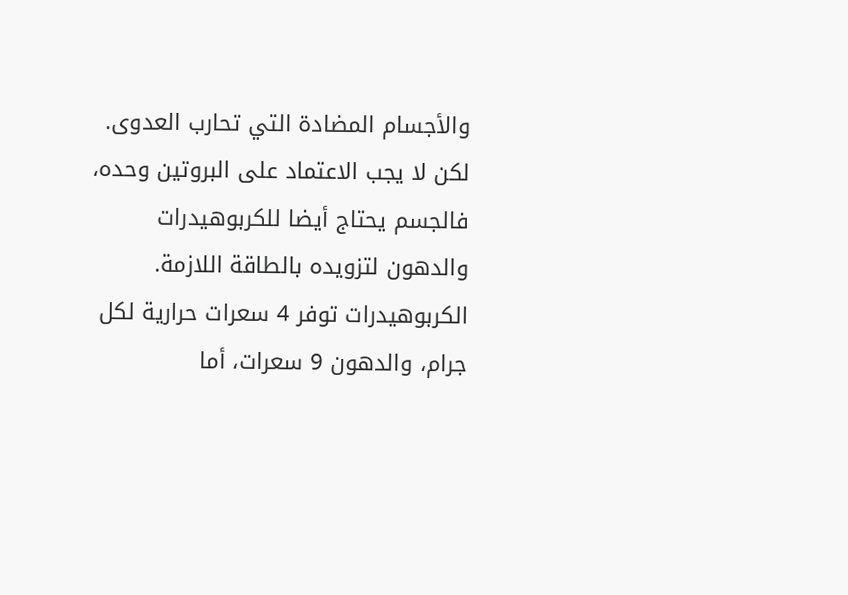والأجسام المضادة التي تحارب العدوى.
لكن لا يجب الاعتماد على البروتين وحده، فالجسم يحتاج أيضا للكربوهيدرات والدهون لتزويده بالطاقة اللازمة. الكربوهيدرات توفر 4 سعرات حرارية لكل جرام، والدهون 9 سعرات، أما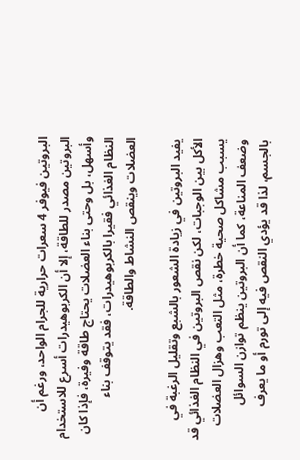البروتين فيوفر 4 سعرات حرارية للجرام الواحد، ورغم أن البروتين مصدر للطاقة، إلا أن الكربوهيدرات أسرع للاستخدام وأسهل، بل وحتى بناء العضلات يحتاج طاقة وفيرة، فإذا كان النظام الغذائي فقيرا بالكربوهيدرات، فقد يتوقف بناء العضلات وينقص النشاط والطاقة.

يفيد البروتين في زيادة الشعور بالشبع وتقليل الرغبة في الأكل بين الوجبات، لكن نقص البروتين في النظام الغذائي قد يسبب مشاكل صحية خطرة، مثل التعب وهزال العضلات وضعف المناعة، كما أن البروتين ينظم توازن السوائل بالجسم، لذا قد يؤدي النقص فيه إلى تورم أو ما يعرف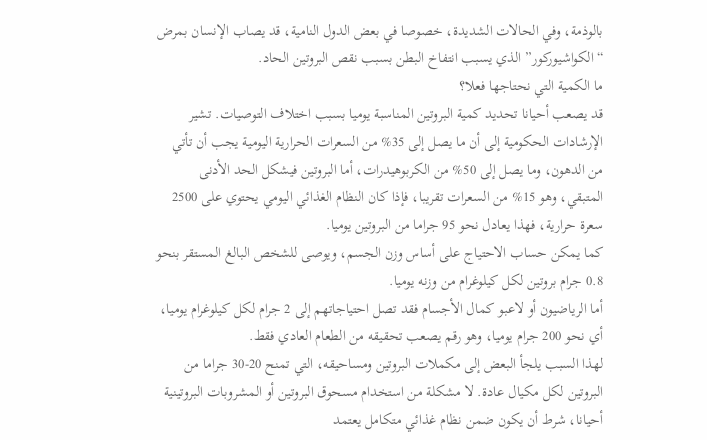بالوذمة، وفي الحالات الشديدة، خصوصا في بعض الدول النامية، قد يصاب الإنسان بمرض “الكواشيوركور” الذي يسبب انتفاخ البطن بسبب نقص البروتين الحاد.
ما الكمية التي نحتاجها فعلا؟
قد يصعب أحيانا تحديد كمية البروتين المناسبة يوميا بسبب اختلاف التوصيات. تشير الإرشادات الحكومية إلى أن ما يصل إلى 35% من السعرات الحرارية اليومية يجب أن تأتي من الدهون، وما يصل إلى 50% من الكربوهيدرات، أما البروتين فيشكل الحد الأدنى المتبقي، وهو 15% من السعرات تقريبا، فإذا كان النظام الغذائي اليومي يحتوي على 2500 سعرة حرارية، فهذا يعادل نحو 95 جراما من البروتين يوميا.
كما يمكن حساب الاحتياج على أساس وزن الجسم، ويوصى للشخص البالغ المستقر بنحو 0.8 جرام بروتين لكل كيلوغرام من وزنه يوميا.
أما الرياضيون أو لاعبو كمال الأجسام فقد تصل احتياجاتهم إلى 2 جرام لكل كيلوغرام يوميا، أي نحو 200 جرام يوميا، وهو رقم يصعب تحقيقه من الطعام العادي فقط.
لهذا السبب يلجأ البعض إلى مكملات البروتين ومساحيقه، التي تمنح 20-30 جراما من البروتين لكل مكيال عادة. لا مشكلة من استخدام مسحوق البروتين أو المشروبات البروتينية أحيانا، شرط أن يكون ضمن نظام غذائي متكامل يعتمد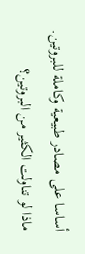أساسا على مصادر طبيعية وكاملة للبروتين.
ماذا لو تناولت الكثير من البروتين؟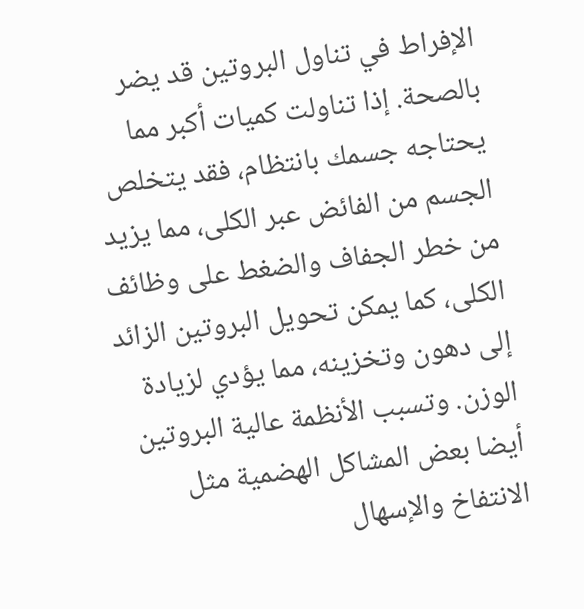الإفراط في تناول البروتين قد يضر بالصحة. إذا تناولت كميات أكبر مما يحتاجه جسمك بانتظام، فقد يتخلص الجسم من الفائض عبر الكلى، مما يزيد من خطر الجفاف والضغط على وظائف الكلى، كما يمكن تحويل البروتين الزائد إلى دهون وتخزينه، مما يؤدي لزيادة الوزن. وتسبب الأنظمة عالية البروتين أيضا بعض المشاكل الهضمية مثل الانتفاخ والإسهال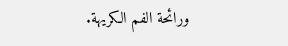ورائحة الفم الكريهة.